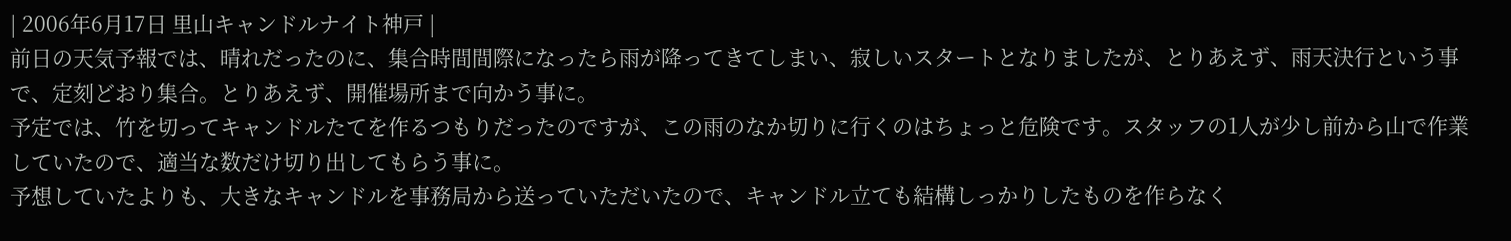| 2006年6月17日 里山キャンドルナイト神戸 |
前日の天気予報では、晴れだったのに、集合時間間際になったら雨が降ってきてしまい、寂しいスタートとなりましたが、とりあえず、雨天決行という事で、定刻どおり集合。とりあえず、開催場所まで向かう事に。
予定では、竹を切ってキャンドルたてを作るつもりだったのですが、この雨のなか切りに行くのはちょっと危険です。スタッフの1人が少し前から山で作業していたので、適当な数だけ切り出してもらう事に。
予想していたよりも、大きなキャンドルを事務局から送っていただいたので、キャンドル立ても結構しっかりしたものを作らなく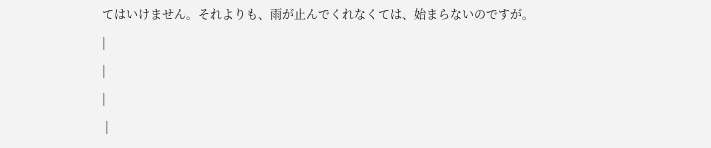てはいけません。それよりも、雨が止んでくれなくては、始まらないのですが。
|
|
|
 |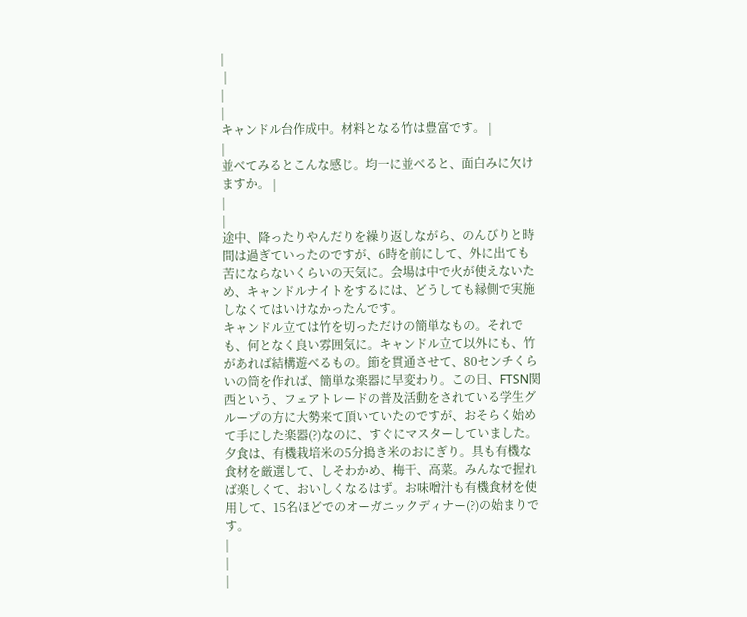|
 |
|
|
キャンドル台作成中。材料となる竹は豊富です。 |
|
並べてみるとこんな感じ。均一に並べると、面白みに欠けますか。 |
|
|
途中、降ったりやんだりを繰り返しながら、のんびりと時間は過ぎていったのですが、6時を前にして、外に出ても苦にならないくらいの天気に。会場は中で火が使えないため、キャンドルナイトをするには、どうしても縁側で実施しなくてはいけなかったんです。
キャンドル立ては竹を切っただけの簡単なもの。それでも、何となく良い雰囲気に。キャンドル立て以外にも、竹があれば結構遊べるもの。節を貫通させて、80センチくらいの筒を作れば、簡単な楽器に早変わり。この日、FTSN関西という、フェアトレードの普及活動をされている学生グループの方に大勢来て頂いていたのですが、おそらく始めて手にした楽器(?)なのに、すぐにマスターしていました。
夕食は、有機栽培米の5分搗き米のおにぎり。具も有機な食材を厳選して、しそわかめ、梅干、高菜。みんなで握れば楽しくて、おいしくなるはず。お味噌汁も有機食材を使用して、15名ほどでのオーガニックディナー(?)の始まりです。
|
|
|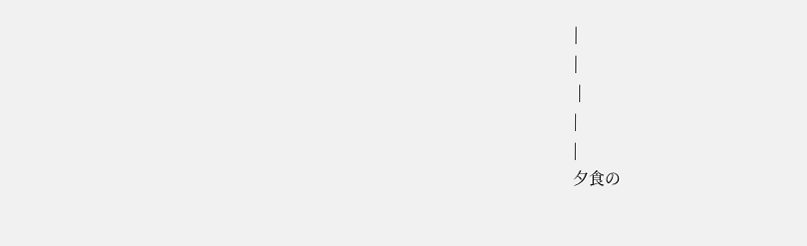|
|
 |
|
|
夕食の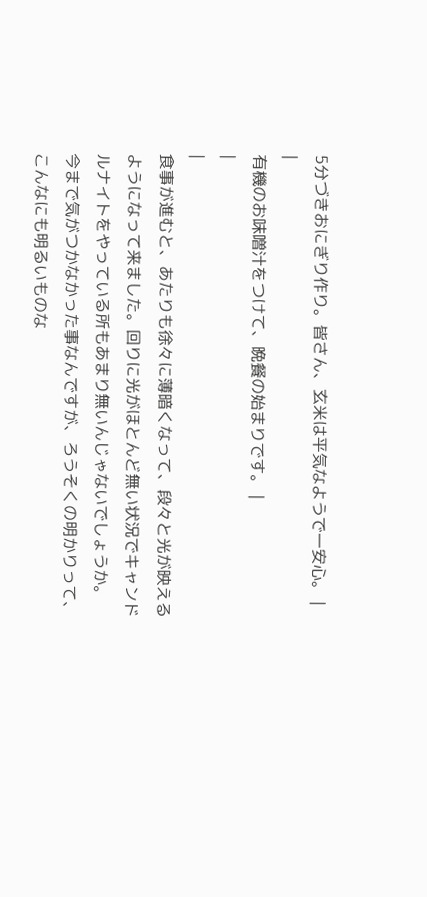5分づきおにぎり作り。皆さん、玄米は平気なようで一安心。 |
|
有機のお味噌汁をつけて、晩餐の始まりです。 |
|
|
食事が進むと、あたりも徐々に薄暗くなって、段々と光が映えるようになって来ました。回りに光がほとんど無い状況でキャンドルナイトをやっている所もあまり無いんじゃないでしょうか。
今まで気がつかなかった事なんですが、ろうそくの明かりって、こんなにも明るいものな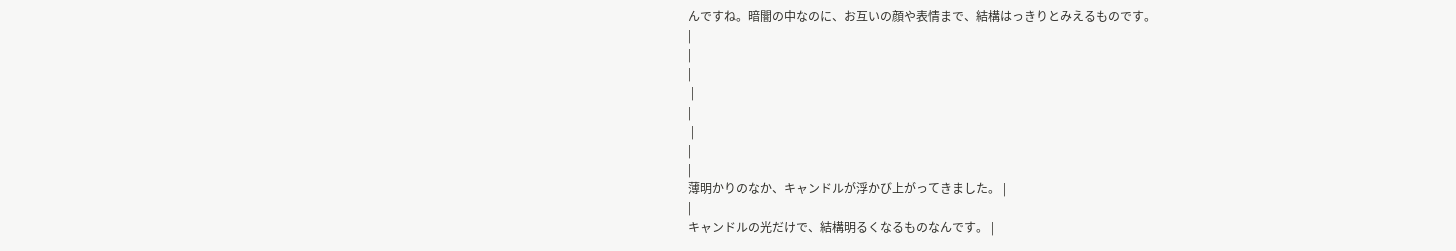んですね。暗闇の中なのに、お互いの顔や表情まで、結構はっきりとみえるものです。
|
|
|
 |
|
 |
|
|
薄明かりのなか、キャンドルが浮かび上がってきました。 |
|
キャンドルの光だけで、結構明るくなるものなんです。 |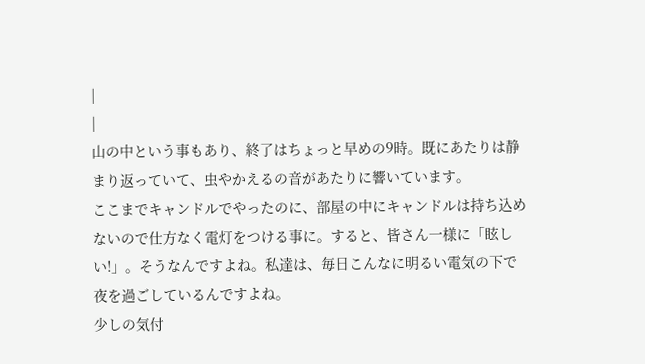|
|
山の中という事もあり、終了はちょっと早めの9時。既にあたりは静まり返っていて、虫やかえるの音があたりに響いています。
ここまでキャンドルでやったのに、部屋の中にキャンドルは持ち込めないので仕方なく電灯をつける事に。すると、皆さん一様に「眩しい!」。そうなんですよね。私達は、毎日こんなに明るい電気の下で夜を過ごしているんですよね。
少しの気付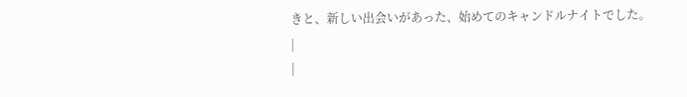きと、新しい出会いがあった、始めてのキャンドルナイトでした。
|
|